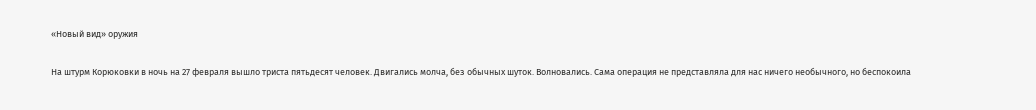«Новый вид» оружия

На штурм Корюковки в ночь на 27 февраля вышло триста пятьдесят человек. Двигались молча, без обычных шуток. Волновались. Сама операция не представляла для нас ничего необычного, но беспокоила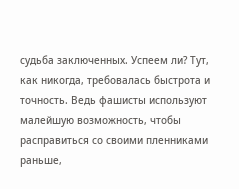судьба заключенных. Успеем ли? Тут, как никогда, требовалась быстрота и точность. Ведь фашисты используют малейшую возможность, чтобы расправиться со своими пленниками раньше,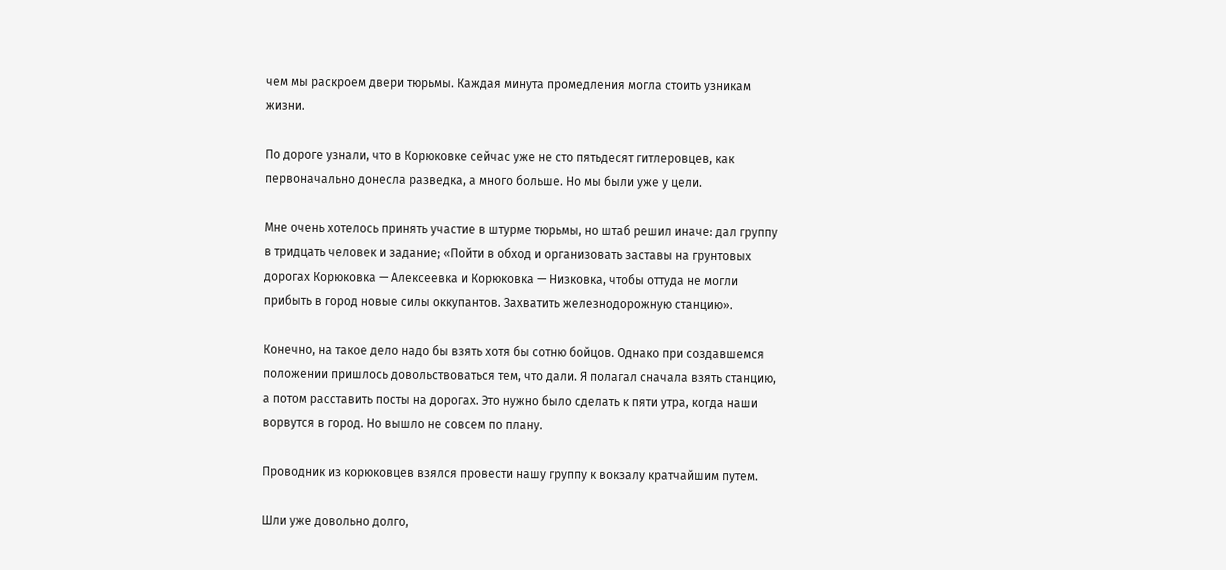чем мы раскроем двери тюрьмы. Каждая минута промедления могла стоить узникам жизни.

По дороге узнали, что в Корюковке сейчас уже не сто пятьдесят гитлеровцев, как первоначально донесла разведка, а много больше. Но мы были уже у цели.

Мне очень хотелось принять участие в штурме тюрьмы, но штаб решил иначе: дал группу в тридцать человек и задание; «Пойти в обход и организовать заставы на грунтовых дорогах Корюковка — Алексеевка и Корюковка — Низковка, чтобы оттуда не могли прибыть в город новые силы оккупантов. Захватить железнодорожную станцию».

Конечно, на такое дело надо бы взять хотя бы сотню бойцов. Однако при создавшемся положении пришлось довольствоваться тем, что дали. Я полагал сначала взять станцию, а потом расставить посты на дорогах. Это нужно было сделать к пяти утра, когда наши ворвутся в город. Но вышло не совсем по плану.

Проводник из корюковцев взялся провести нашу группу к вокзалу кратчайшим путем.

Шли уже довольно долго,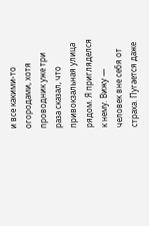и все какими-то огородами, хотя проводник уже три раза сказал, что привокзальная улица рядом. Я пригляделся к нему. Вижу — человек вне себя от страха. Пугается даже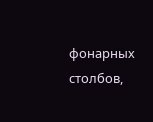фонарных столбов,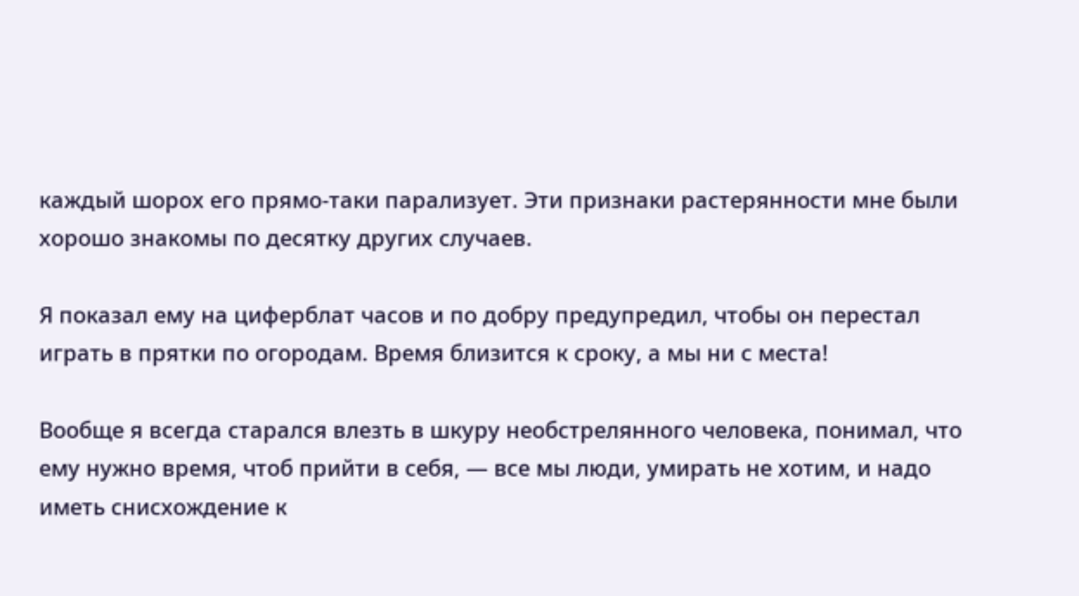каждый шорох его прямо-таки парализует. Эти признаки растерянности мне были хорошо знакомы по десятку других случаев.

Я показал ему на циферблат часов и по добру предупредил, чтобы он перестал играть в прятки по огородам. Время близится к сроку, а мы ни с места!

Вообще я всегда старался влезть в шкуру необстрелянного человека, понимал, что ему нужно время, чтоб прийти в себя, — все мы люди, умирать не хотим, и надо иметь снисхождение к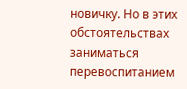новичку. Но в этих обстоятельствах заниматься перевоспитанием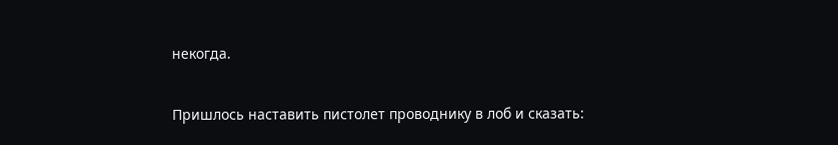некогда.

Пришлось наставить пистолет проводнику в лоб и сказать: